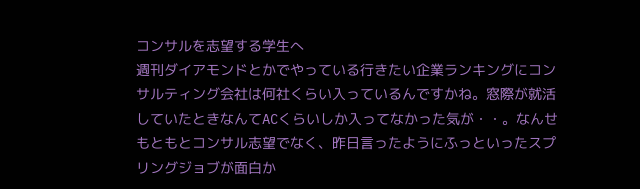コンサルを志望する学生へ
週刊ダイアモンドとかでやっている行きたい企業ランキングにコンサルティング会社は何社くらい入っているんですかね。窓際が就活していたときなんてACくらいしか入ってなかった気が・・。なんせもともとコンサル志望でなく、昨日言ったようにふっといったスプリングジョブが面白か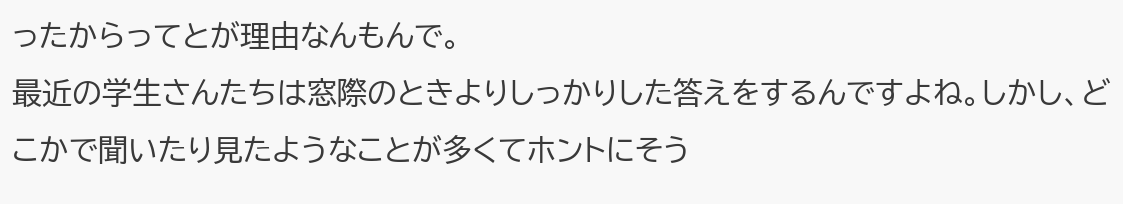ったからってとが理由なんもんで。
最近の学生さんたちは窓際のときよりしっかりした答えをするんですよね。しかし、どこかで聞いたり見たようなことが多くてホントにそう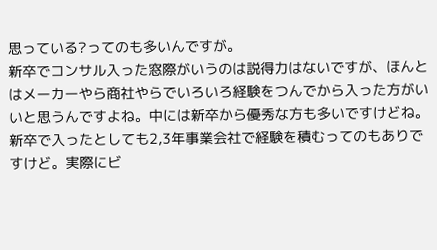思っている?ってのも多いんですが。
新卒でコンサル入った窓際がいうのは説得力はないですが、ほんとはメーカーやら商社やらでいろいろ経験をつんでから入った方がいいと思うんですよね。中には新卒から優秀な方も多いですけどね。新卒で入ったとしても2,3年事業会社で経験を積むってのもありですけど。実際にビ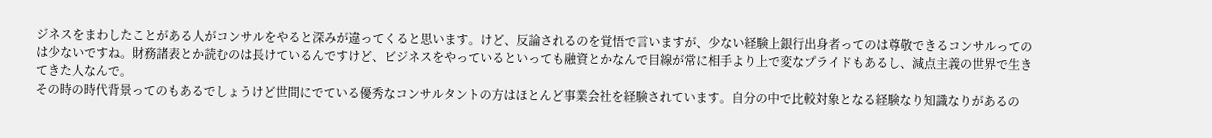ジネスをまわしたことがある人がコンサルをやると深みが違ってくると思います。けど、反論されるのを覚悟で言いますが、少ない経験上銀行出身者ってのは尊敬できるコンサルってのは少ないですね。財務諸表とか読むのは長けているんですけど、ビジネスをやっているといっても融資とかなんで目線が常に相手より上で変なプライドもあるし、減点主義の世界で生きてきた人なんで。
その時の時代背景ってのもあるでしょうけど世間にでている優秀なコンサルタントの方はほとんど事業会社を経験されています。自分の中で比較対象となる経験なり知識なりがあるの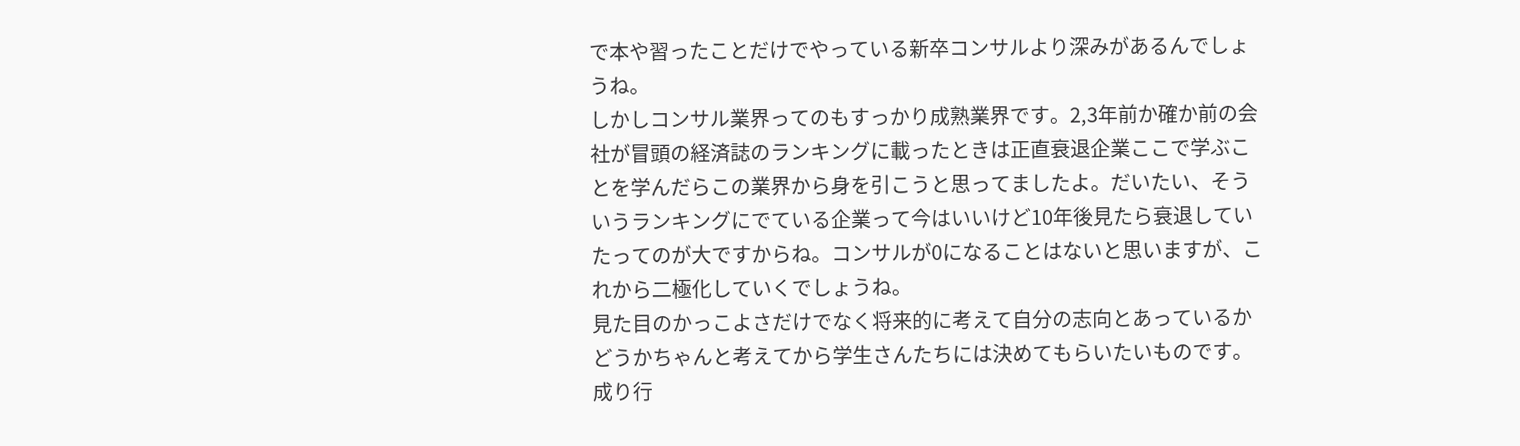で本や習ったことだけでやっている新卒コンサルより深みがあるんでしょうね。
しかしコンサル業界ってのもすっかり成熟業界です。2,3年前か確か前の会社が冒頭の経済誌のランキングに載ったときは正直衰退企業ここで学ぶことを学んだらこの業界から身を引こうと思ってましたよ。だいたい、そういうランキングにでている企業って今はいいけど10年後見たら衰退していたってのが大ですからね。コンサルが0になることはないと思いますが、これから二極化していくでしょうね。
見た目のかっこよさだけでなく将来的に考えて自分の志向とあっているかどうかちゃんと考えてから学生さんたちには決めてもらいたいものです。成り行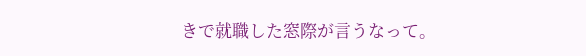きで就職した窓際が言うなって。